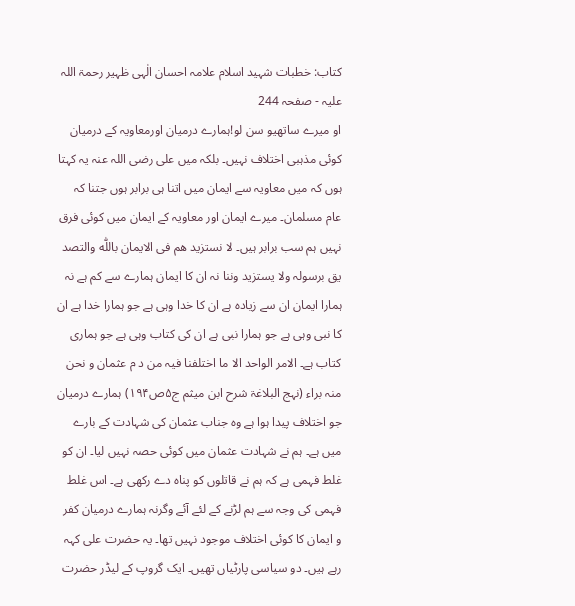کتاب: خطبات شہید اسلام علامہ احسان الٰہی ظہیر رحمۃ اللہ علیہ - صفحہ 244
او میرے ساتھیو سن لو!ہمارے درمیان اورمعاویہ کے درمیان کوئی مذہبی اختلاف نہیں۔ بلکہ میں علی رضی اللہ عنہ یہ کہتا ہوں کہ میں معاویہ سے ایمان میں اتنا ہی برابر ہوں جتنا کہ عام مسلمان۔ میرے ایمان اور معاویہ کے ایمان میں کوئی فرق نہیں ہم سب برابر ہیں۔ لا نستزید ھم فی الایمان باللّٰه والتصد یق برسولہ ولا یستزید وننا نہ ان کا ایمان ہمارے سے کم ہے نہ ہمارا ایمان ان سے زیادہ ہے ان کا خدا وہی ہے جو ہمارا خدا ہے ان کا نبی وہی ہے جو ہمارا نبی ہے ان کی کتاب وہی ہے جو ہماری کتاب ہے۔ الامر الواحد الا ما اختلفنا فیہ من د م عثمان و نحن منہ براء (نہج البلاغۃ شرح ابن میثم ج۵ص۱۹۴) ہمارے درمیان جو اختلاف پیدا ہوا ہے وہ جناب عثمان کی شہادت کے بارے میں ہے۔ ہم نے شہادت عثمان میں کوئی حصہ نہیں لیا۔ ان کو غلط فہمی ہے کہ ہم نے قاتلوں کو پناہ دے رکھی ہے۔ اس غلط فہمی کی وجہ سے ہم لڑنے کے لئے آئے وگرنہ ہمارے درمیان کفر و ایمان کا کوئی اختلاف موجود نہیں تھا۔ یہ حضرت علی کہہ رہے ہیں۔ دو سیاسی پارٹیاں تھیں۔ ایک گروپ کے لیڈر حضرت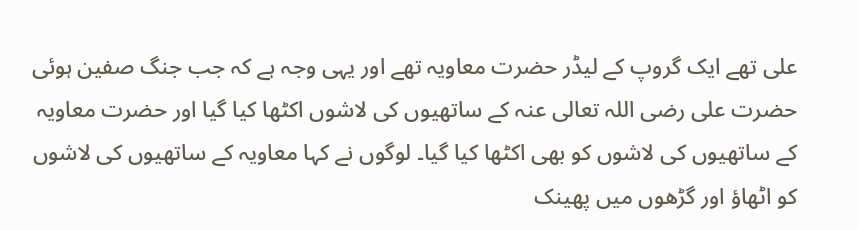علی تھے ایک گروپ کے لیڈر حضرت معاویہ تھے اور یہی وجہ ہے کہ جب جنگ صفین ہوئی حضرت علی رضی اللہ تعالی عنہ کے ساتھیوں کی لاشوں اکٹھا کیا گیا اور حضرت معاویہ کے ساتھیوں کی لاشوں کو بھی اکٹھا کیا گیا۔ لوگوں نے کہا معاویہ کے ساتھیوں کی لاشوں کو اٹھاؤ اور گڑھوں میں پھینک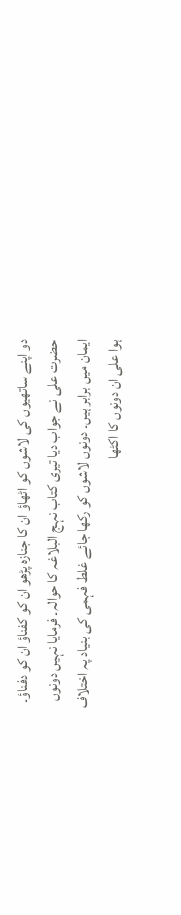دو اپنے ساتھیوں کی لاشوں کو اٹھاؤ ان کا جنازہ پڑھو ان کو کفناؤ ان کو دفناؤ۔ حضرت علی نے جواب دیا تیری کتاب نہج البلاغہ کا حوالہ۔ فرمایا نہیں دونوں ایمان میں برابر ہیں۔ دونوں لاشوں کو رکھا جائے غلط فہمی کی بنیاد پہ اختلاف ہوا علی ان دونوں کا اکٹھا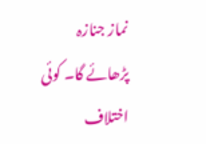نماز جنازہ پڑھائے گا۔ کوئی اختلاف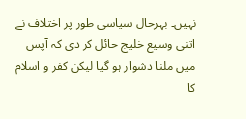نہیں۔ بہرحال سیاسی طور پر اختلاف نے اتنی وسیع خلیج حائل کر دی کہ آپس میں ملنا دشوار ہو گیا لیکن کفر و اسلام کا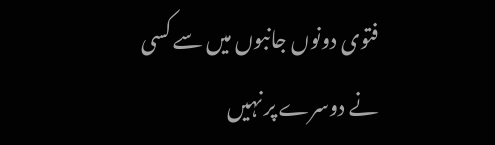فتوی دونوں جانبوں میں سے کسی نے دوسرے پر نہیں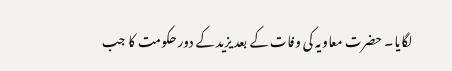لگایا۔ حضرت معاویہ کی وفات کے بعد یزید کے دور حکومت کا جب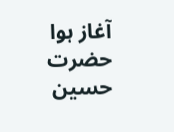آغاز ہوا حضرت حسین